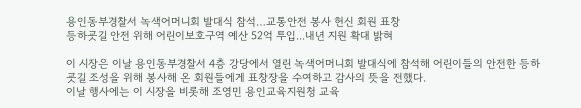용인동부경찰서 녹색어머니회 발대식 참석…교통안전 봉사 헌신 회원 표창
등하굣길 안전 위해 어린이보호구역 예산 52억 투입...내년 지원 확대 밝혀

이 시장은 이날 용인동부경찰서 4층 강당에서 열린 녹색어머니회 발대식에 참석해 어린이들의 안전한 등하굣길 조성을 위해 봉사해 온 회원들에게 표창장을 수여하고 감사의 뜻을 전했다.
이날 행사에는 이 시장을 비롯해 조영민 용인교육지원청 교육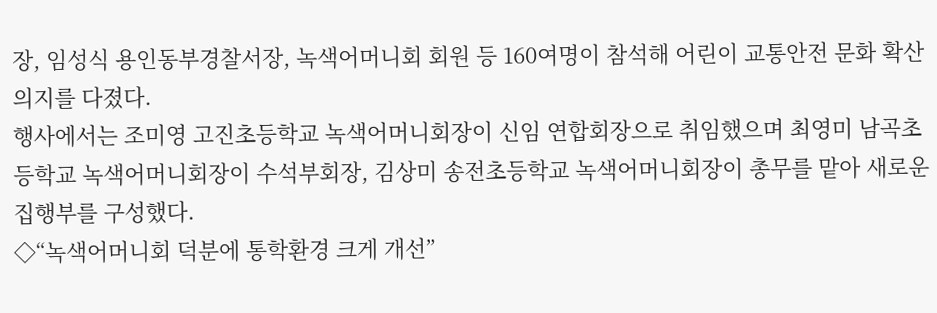장, 임성식 용인동부경찰서장, 녹색어머니회 회원 등 160여명이 참석해 어린이 교통안전 문화 확산 의지를 다졌다.
행사에서는 조미영 고진초등학교 녹색어머니회장이 신임 연합회장으로 취임했으며 최영미 남곡초등학교 녹색어머니회장이 수석부회장, 김상미 송전초등학교 녹색어머니회장이 총무를 맡아 새로운 집행부를 구성했다.
◇“녹색어머니회 덕분에 통학환경 크게 개선”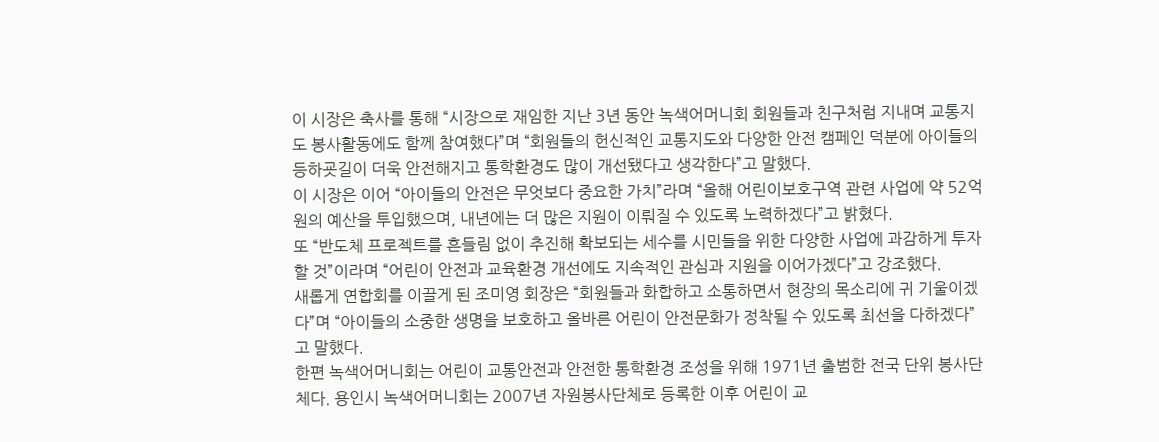이 시장은 축사를 통해 “시장으로 재임한 지난 3년 동안 녹색어머니회 회원들과 친구처럼 지내며 교통지도 봉사활동에도 함께 참여했다”며 “회원들의 헌신적인 교통지도와 다양한 안전 캠페인 덕분에 아이들의 등하굣길이 더욱 안전해지고 통학환경도 많이 개선됐다고 생각한다”고 말했다.
이 시장은 이어 “아이들의 안전은 무엇보다 중요한 가치”라며 “올해 어린이보호구역 관련 사업에 약 52억 원의 예산을 투입했으며, 내년에는 더 많은 지원이 이뤄질 수 있도록 노력하겠다”고 밝혔다.
또 “반도체 프로젝트를 흔들림 없이 추진해 확보되는 세수를 시민들을 위한 다양한 사업에 과감하게 투자할 것”이라며 “어린이 안전과 교육환경 개선에도 지속적인 관심과 지원을 이어가겠다”고 강조했다.
새롭게 연합회를 이끌게 된 조미영 회장은 “회원들과 화합하고 소통하면서 현장의 목소리에 귀 기울이겠다”며 “아이들의 소중한 생명을 보호하고 올바른 어린이 안전문화가 정착될 수 있도록 최선을 다하겠다”고 말했다.
한편 녹색어머니회는 어린이 교통안전과 안전한 통학환경 조성을 위해 1971년 출범한 전국 단위 봉사단체다. 용인시 녹색어머니회는 2007년 자원봉사단체로 등록한 이후 어린이 교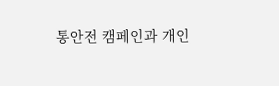통안전 캠페인과 개인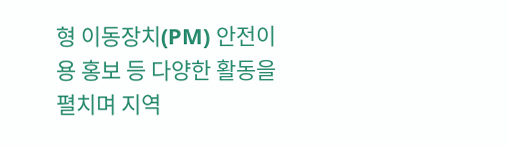형 이동장치(PM) 안전이용 홍보 등 다양한 활동을 펼치며 지역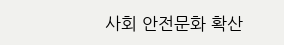사회 안전문화 확산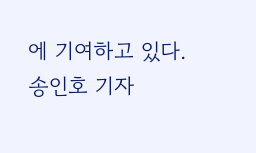에 기여하고 있다.
송인호 기자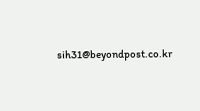sih31@beyondpost.co.kr